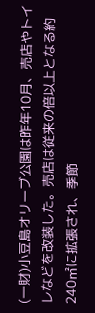(一財)小豆島オリーブ公園は昨年10月、売店やトイレなどを改装した。売店は従来の倍以上となる約240㎡に拡張され、季節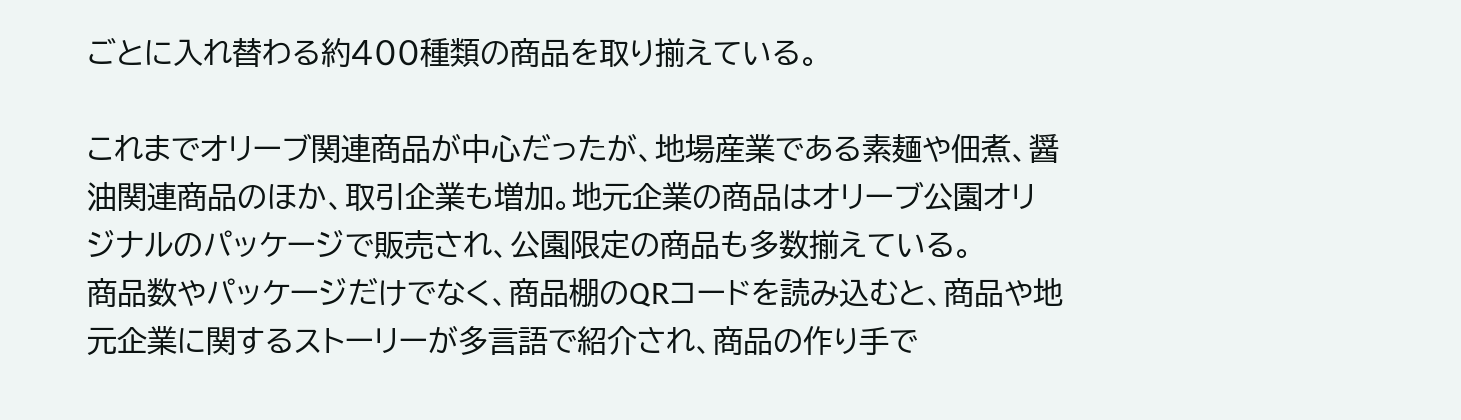ごとに入れ替わる約400種類の商品を取り揃えている。

これまでオリーブ関連商品が中心だったが、地場産業である素麺や佃煮、醤油関連商品のほか、取引企業も増加。地元企業の商品はオリーブ公園オリジナルのパッケージで販売され、公園限定の商品も多数揃えている。
商品数やパッケージだけでなく、商品棚のQRコードを読み込むと、商品や地元企業に関するストーリーが多言語で紹介され、商品の作り手で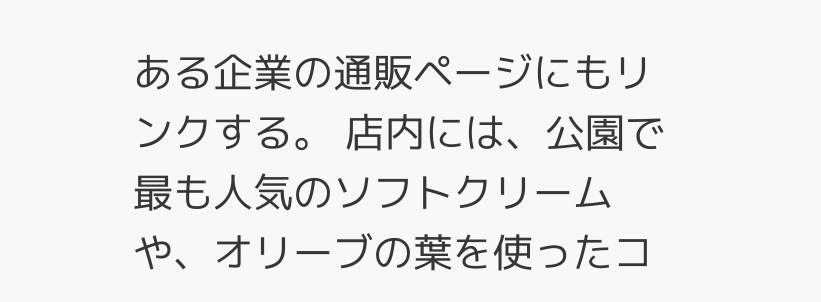ある企業の通販ページにもリンクする。 店内には、公園で最も人気のソフトクリームや、オリーブの葉を使ったコ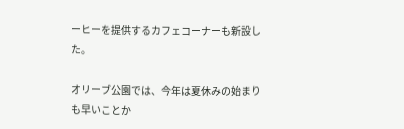ーヒーを提供するカフェコーナーも新設した。

オリーブ公園では、今年は夏休みの始まりも早いことか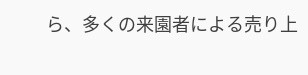ら、多くの来園者による売り上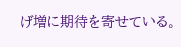げ増に期待を寄せている。